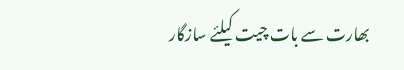بھارت سے بات چیت کیلئے سازگار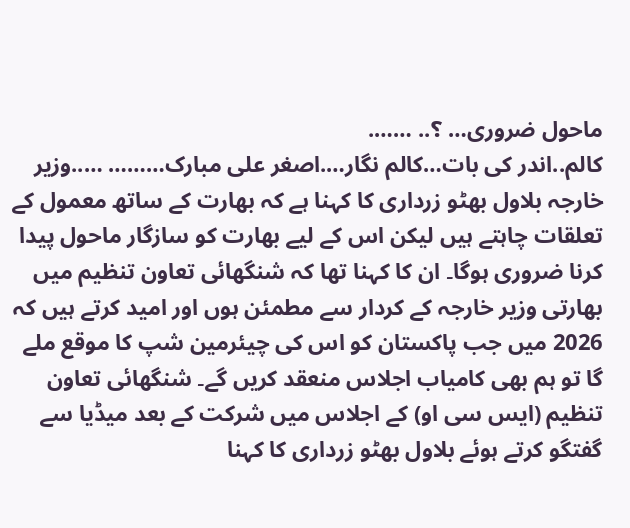ماحول ضروری… ؟.. …….
کالم..اندر کی بات…کالم نگار….اصغر علی مبارک……… …..وزیر خارجہ بلاول بھٹو زرداری کا کہنا ہے کہ بھارت کے ساتھ معمول کے تعلقات چاہتے ہیں لیکن اس کے لیے بھارت کو سازگار ماحول پیدا کرنا ضروری ہوگا۔ ان کا کہنا تھا کہ شنگھائی تعاون تنظیم میں بھارتی وزیر خارجہ کے کردار سے مطمئن ہوں اور امید کرتے ہیں کہ 2026 میں جب پاکستان کو اس کی چیئرمین شپ کا موقع ملے گا تو ہم بھی کامیاب اجلاس منعقد کریں گے۔ شنگھائی تعاون تنظیم (ایس سی او) کے اجلاس میں شرکت کے بعد میڈیا سے گفتگو کرتے ہوئے بلاول بھٹو زرداری کا کہنا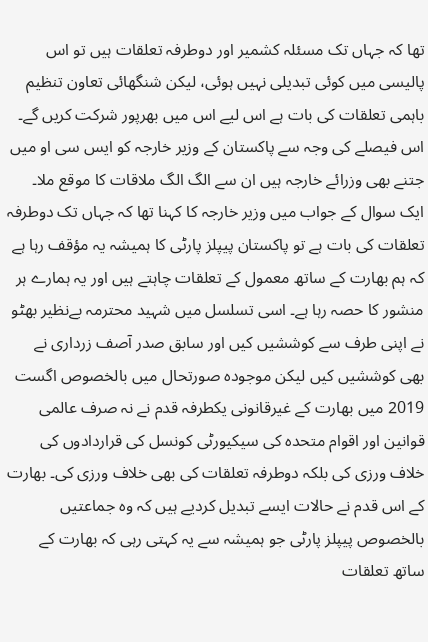تھا کہ جہاں تک مسئلہ کشمیر اور دوطرفہ تعلقات ہیں تو اس پالیسی میں کوئی تبدیلی نہیں ہوئی، لیکن شنگھائی تعاون تنظیم باہمی تعلقات کی بات ہے اس لیے اس میں بھرپور شرکت کریں گے۔ اس فیصلے کی وجہ سے پاکستان کے وزیر خارجہ کو ایس سی او میں جتنے بھی وزرائے خارجہ ہیں ان سے الگ الگ ملاقات کا موقع ملا۔ ایک سوال کے جواب میں وزیر خارجہ کا کہنا تھا کہ جہاں تک دوطرفہ تعلقات کی بات ہے تو پاکستان پیپلز پارٹی کا ہمیشہ یہ مؤقف رہا ہے کہ ہم بھارت کے ساتھ معمول کے تعلقات چاہتے ہیں اور یہ ہمارے ہر منشور کا حصہ رہا ہے۔ اسی تسلسل میں شہید محترمہ بےنظیر بھٹو نے اپنی طرف سے کوششیں کیں اور سابق صدر آصف زرداری نے بھی کوششیں کیں لیکن موجودہ صورتحال میں بالخصوص اگست 2019 میں بھارت کے غیرقانونی یکطرفہ قدم نے نہ صرف عالمی قوانین اور اقوام متحدہ کی سیکیورٹی کونسل کی قراردادوں کی خلاف ورزی کی بلکہ دوطرفہ تعلقات کی بھی خلاف ورزی کی۔ بھارت کے اس قدم نے حالات ایسے تبدیل کردیے ہیں کہ وہ جماعتیں بالخصوص پیپلز پارٹی جو ہمیشہ سے یہ کہتی رہی کہ بھارت کے ساتھ تعلقات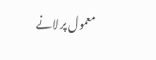معمول پر لانے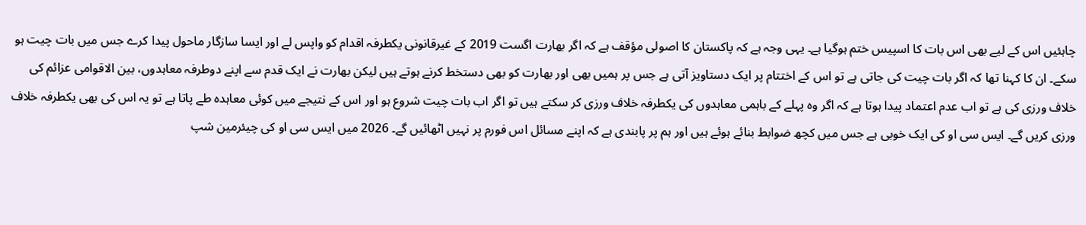چاہئیں اس کے لیے بھی اس بات کا اسپیس ختم ہوگیا ہے۔ یہی وجہ ہے کہ پاکستان کا اصولی مؤقف ہے کہ اگر بھارت اگست 2019 کے غیرقانونی یکطرفہ اقدام کو واپس لے اور ایسا سازگار ماحول پیدا کرے جس میں بات چیت ہو سکے۔ ان کا کہنا تھا کہ اگر بات چیت کی جاتی ہے تو اس کے اختتام پر ایک دستاویز آتی ہے جس پر ہمیں بھی اور بھارت کو بھی دستخط کرنے ہوتے ہیں لیکن بھارت نے ایک قدم سے اپنے دوطرفہ معاہدوں، بین الاقوامی عزائم کی خلاف ورزی کی ہے تو اب عدم اعتماد پیدا ہوتا ہے کہ اگر وہ پہلے کے باہمی معاہدوں کی یکطرفہ خلاف ورزی کر سکتے ہیں تو اگر اب بات چیت شروع ہو اور اس کے نتیجے میں کوئی معاہدہ طے پاتا ہے تو یہ اس کی بھی یکطرفہ خلاف ورزی کریں گے۔ ایس سی او کی ایک خوبی ہے جس میں کچھ ضوابط بنائے ہوئے ہیں اور ہم پر پابندی ہے کہ اپنے مسائل اس فورم پر نہیں اٹھائیں گے۔ 2026 میں ایس سی او کی چیئرمین شپ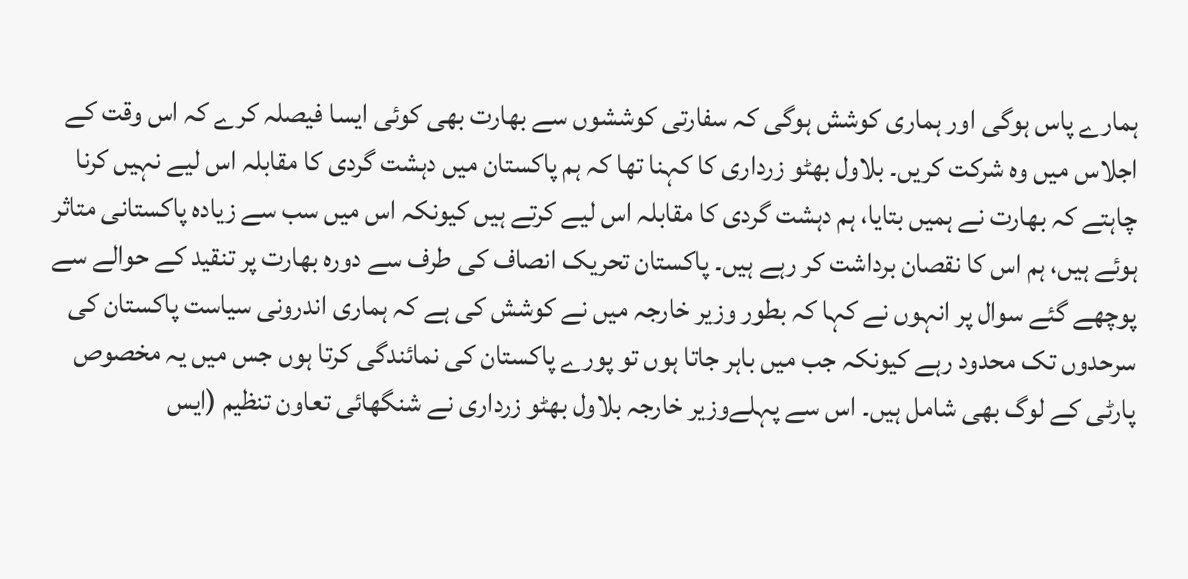ہمارے پاس ہوگی اور ہماری کوشش ہوگی کہ سفارتی کوششوں سے بھارت بھی کوئی ایسا فیصلہ کرے کہ اس وقت کے اجلاس میں وہ شرکت کریں۔ بلاول بھٹو زرداری کا کہنا تھا کہ ہم پاکستان میں دہشت گردی کا مقابلہ اس لیے نہیں کرنا چاہتے کہ بھارت نے ہمیں بتایا، ہم دہشت گردی کا مقابلہ اس لیے کرتے ہیں کیونکہ اس میں سب سے زیادہ پاکستانی متاثر ہوئے ہیں، ہم اس کا نقصان برداشت کر رہے ہیں۔ پاکستان تحریک انصاف کی طرف سے دورہ بھارت پر تنقید کے حوالے سے پوچھے گئے سوال پر انہوں نے کہا کہ بطور وزیر خارجہ میں نے کوشش کی ہے کہ ہماری اندرونی سیاست پاکستان کی سرحدوں تک محدود رہے کیونکہ جب میں باہر جاتا ہوں تو پورے پاکستان کی نمائندگی کرتا ہوں جس میں یہ مخصوص پارٹی کے لوگ بھی شامل ہیں۔ اس سے پہلےوزیر خارجہ بلاول بھٹو زرداری نے شنگھائی تعاون تنظیم (ایس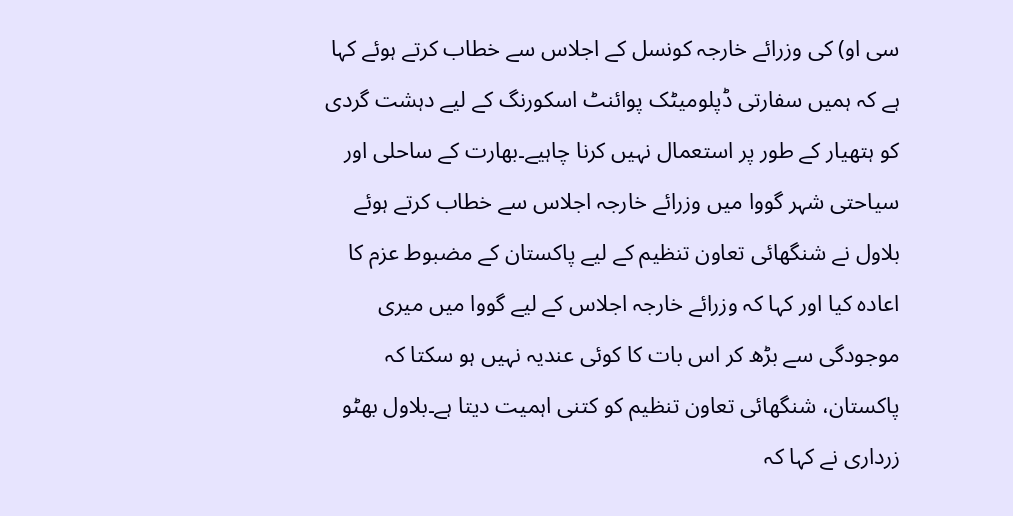سی او) کی وزرائے خارجہ کونسل کے اجلاس سے خطاب کرتے ہوئے کہا ہے کہ ہمیں سفارتی ڈپلومیٹک پوائنٹ اسکورنگ کے لیے دہشت گردی کو ہتھیار کے طور پر استعمال نہیں کرنا چاہیے۔بھارت کے ساحلی اور سیاحتی شہر گووا میں وزرائے خارجہ اجلاس سے خطاب کرتے ہوئے بلاول نے شنگھائی تعاون تنظیم کے لیے پاکستان کے مضبوط عزم کا اعادہ کیا اور کہا کہ وزرائے خارجہ اجلاس کے لیے گووا میں میری موجودگی سے بڑھ کر اس بات کا کوئی عندیہ نہیں ہو سکتا کہ پاکستان، شنگھائی تعاون تنظیم کو کتنی اہمیت دیتا ہے۔بلاول بھٹو زرداری نے کہا کہ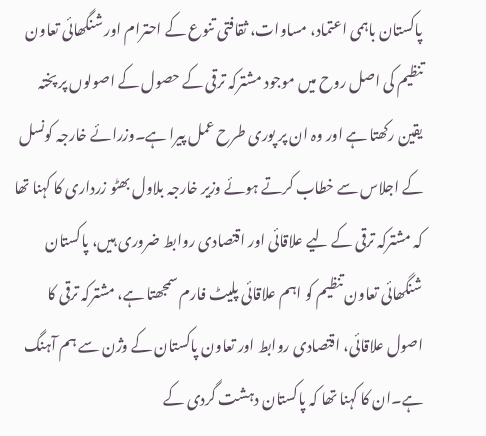پاکستان باہمی اعتماد، مساوات، ثقافتی تنوع کے احترام اور شنگھائی تعاون تنظیم کی اصل روح میں موجود مشترکہ ترقی کے حصول کے اصولوں پر پختہ یقین رکھتا ہے اور وہ ان پر پوری طرح عمل پیرا ہے۔وزرائے خارجہ کونسل کے اجلاس سے خطاب کرتے ہوئے وزیر خارجہ بلاول بھٹو زرداری کا کہنا تھا کہ مشترکہ ترقی کے لیے علاقائی اور اقتصادی روابط ضروری ہیں، پاکستان شنگھائی تعاون تنظیم کو اہم علاقائی پلیٹ فارم سمجھتا ہے، مشترکہ ترقی کا اصول علاقائی، اقتصادی روابط اور تعاون پاکستان کے وژن سے ہم آہنگ ہے۔ان کا کہنا تھا کہ پاکستان دہشت گردی کے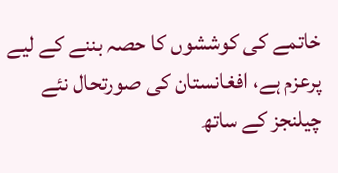خاتمے کی کوششوں کا حصہ بننے کے لیے پرعزم ہے، افغانستان کی صورتحال نئے چیلنجز کے ساتھ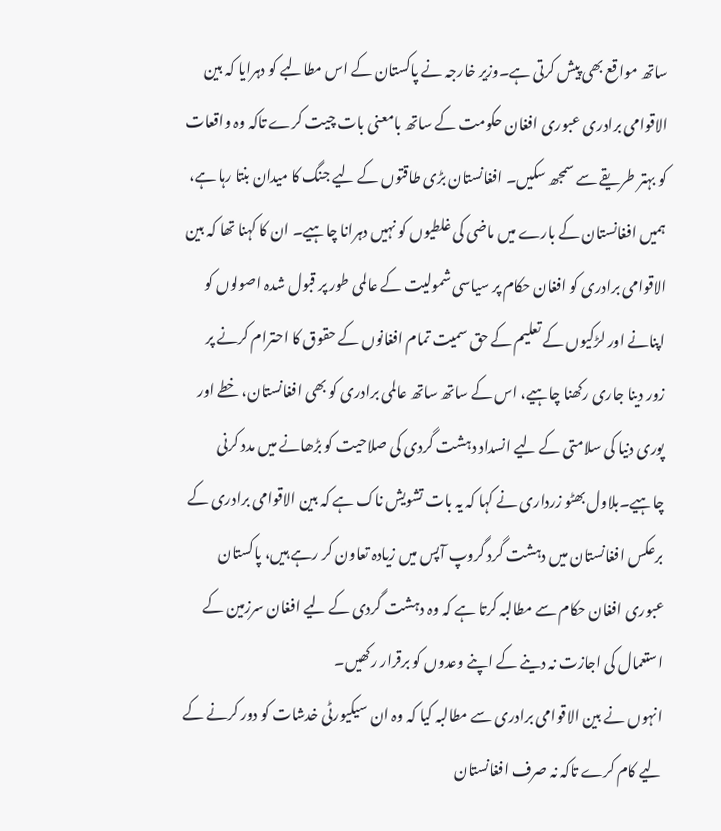ساتھ مواقع بھی پیش کرتی ہے۔وزیر خارجہ نے پاکستان کے اس مطالبے کو دہرایا کہ بین الاقوامی برادری عبوری افغان حکومت کے ساتھ بامعنی بات چیت کرے تاکہ وہ واقعات کو بہتر طریقے سے سمجھ سکیں۔ افغانستان بڑی طاقتوں کے لیے جنگ کا میدان بنتا رہا ہے، ہمیں افغانستان کے بارے میں ماضی کی غلطیوں کو نہیں دہرانا چاہیے۔ ان کا کہنا تھا کہ بین الاقوامی برادری کو افغان حکام پر سیاسی شمولیت کے عالمی طور پر قبول شدہ اصولوں کو اپنانے اور لڑکیوں کے تعلیم کے حق سمیت تمام افغانوں کے حقوق کا احترام کرنے پر زور دینا جاری رکھنا چاہیے، اس کے ساتھ ساتھ عالمی برادری کو بھی افغانستان، خطے اور پوری دنیا کی سلامتی کے لیے انسداد دہشت گردی کی صلاحیت کو بڑھانے میں مدد کرنی چاہیے۔بلاول بھٹو زرداری نے کہا کہ یہ بات تشویش ناک ہے کہ بین الاقوامی برادری کے برعکس افغانستان میں دہشت گرد گروپ آپس میں زیادہ تعاون کر رہے ہیں، پاکستان عبوری افغان حکام سے مطالبہ کرتا ہے کہ وہ دہشت گردی کے لیے افغان سرزمین کے استعمال کی اجازت نہ دینے کے اپنے وعدوں کو برقرار رکھیں۔
انہوں نے بین الاقوامی برادری سے مطالبہ کیا کہ وہ ان سیکیورٹی خدشات کو دور کرنے کے لیے کام کرے تاکہ نہ صرف افغانستان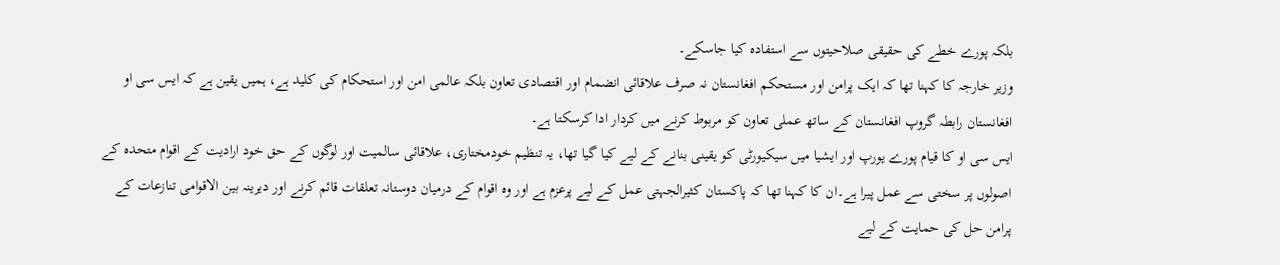بلکہ پورے خطے کی حقیقی صلاحیتوں سے استفادہ کیا جاسکے۔
وزیر خارجہ کا کہنا تھا کہ ایک پرامن اور مستحکم افغانستان نہ صرف علاقائی انضمام اور اقتصادی تعاون بلکہ عالمی امن اور استحکام کی کلید ہے، ہمیں یقین ہے کہ ایس سی او افغانستان رابطہ گروپ افغانستان کے ساتھ عملی تعاون کو مربوط کرنے میں کردار ادا کرسکتا ہے۔
ایس سی او کا قیام پورے یورپ اور ایشیا میں سیکیورٹی کو یقینی بنانے کے لیے کیا گیا تھا، یہ تنظیم خودمختاری، علاقائی سالمیت اور لوگوں کے حق خود ارادیت کے اقوام متحدہ کے اصولوں پر سختی سے عمل پیرا ہے۔ان کا کہنا تھا کہ پاکستان کثیرالجہتی عمل کے لیے پرعزم ہے اور وہ اقوام کے درمیان دوستانہ تعلقات قائم کرنے اور دیرینہ بین الاقوامی تنازعات کے پرامن حل کی حمایت کے لیے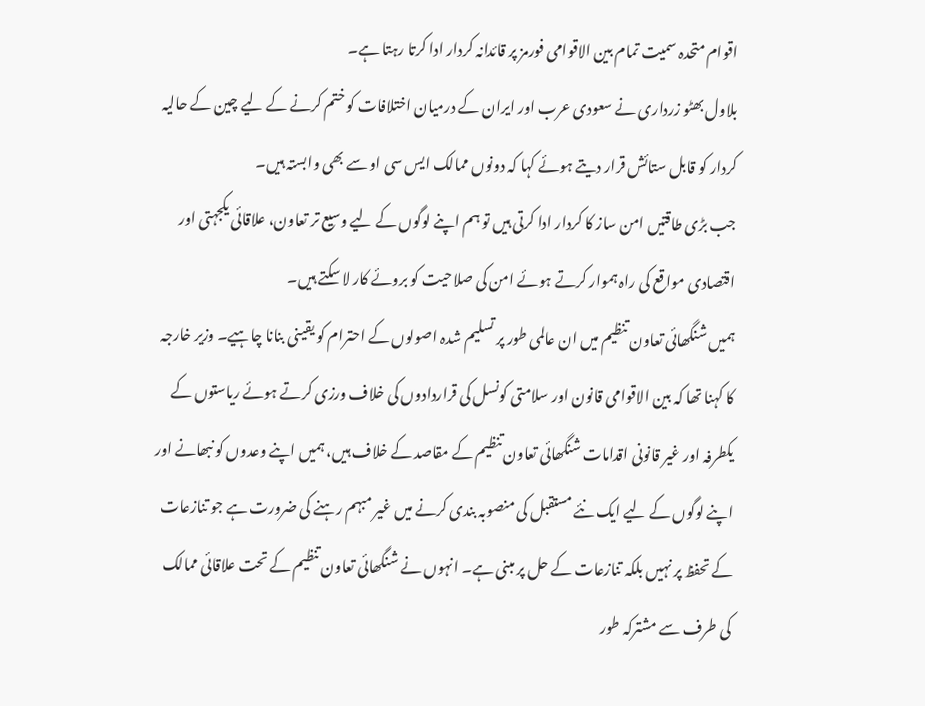اقوام متحدہ سمیت تمام بین الاقوامی فورمز پر قائدانہ کردار ادا کرتا رہتا ہے۔
بلاول بھٹو زرداری نے سعودی عرب اور ایران کے درمیان اختلافات کو ختم کرنے کے لیے چین کے حالیہ کردار کو قابل ستائش قرار دیتے ہوئے کہا کہ دونوں ممالک ایس سی او سے بھی وابستہ ہیں۔
جب بڑی طاقتیں امن ساز کا کردار ادا کرتی ہیں تو ہم اپنے لوگوں کے لیے وسیع تر تعاون، علاقائی یکجہتی اور اقتصادی مواقع کی راہ ہموار کرتے ہوئے امن کی صلاحیت کو بروئے کار لا سکتے ہیں۔
ہمیں شنگھائی تعاون تنظیم میں ان عالمی طور پر تسلیم شدہ اصولوں کے احترام کو یقینی بنانا چاہیے۔ وزیر خارجہ کا کہنا تھا کہ بین الاقوامی قانون اور سلامتی کونسل کی قراردادوں کی خلاف ورزی کرتے ہوئے ریاستوں کے یکطرفہ اور غیر قانونی اقدامات شنگھائی تعاون تنظیم کے مقاصد کے خلاف ہیں، ہمیں اپنے وعدوں کو نبھانے اور اپنے لوگوں کے لیے ایک نئے مستقبل کی منصوبہ بندی کرنے میں غیر مبہم رہنے کی ضرورت ہے جو تنازعات کے تحفظ پر نہیں بلکہ تنازعات کے حل پر مبنی ہے۔ انہوں نے شنگھائی تعاون تنظیم کے تحت علاقائی ممالک کی طرف سے مشترکہ طور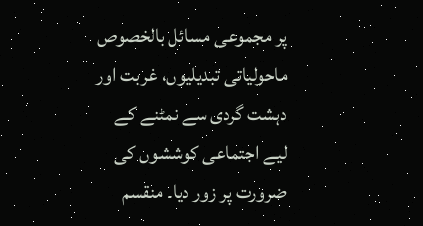پر مجموعی مسائل بالخصوص ماحولیاتی تبدیلیوں، غربت اور دہشت گردی سے نمٹنے کے لیے اجتماعی کوششوں کی ضرورت پر زور دیا۔ منقسم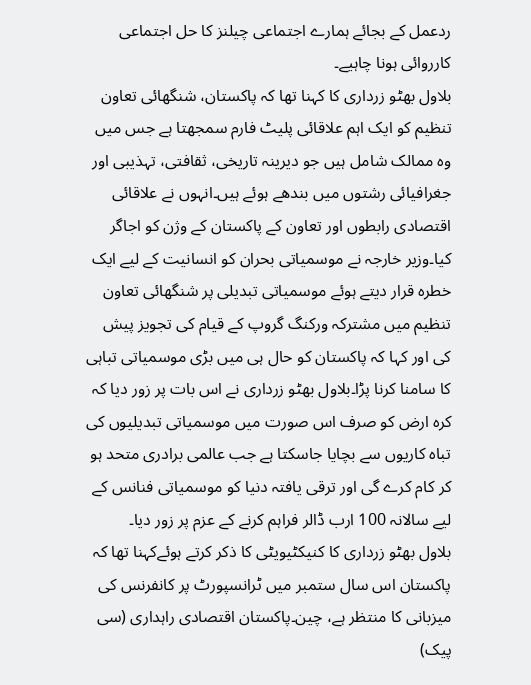ردعمل کے بجائے ہمارے اجتماعی چیلنز کا حل اجتماعی کارروائی ہونا چاہیے۔
بلاول بھٹو زرداری کا کہنا تھا کہ پاکستان، شنگھائی تعاون تنظیم کو ایک اہم علاقائی پلیٹ فارم سمجھتا ہے جس میں وہ ممالک شامل ہیں جو دیرینہ تاریخی، ثقافتی، تہذیبی اور جغرافیائی رشتوں میں بندھے ہوئے ہیں۔انہوں نے علاقائی اقتصادی رابطوں اور تعاون کے پاکستان کے وژن کو اجاگر کیا۔وزیر خارجہ نے موسمیاتی بحران کو انسانیت کے لیے ایک خطرہ قرار دیتے ہوئے موسمیاتی تبدیلی پر شنگھائی تعاون تنظیم میں مشترکہ ورکنگ گروپ کے قیام کی تجویز پیش کی اور کہا کہ پاکستان کو حال ہی میں بڑی موسمیاتی تباہی کا سامنا کرنا پڑا۔بلاول بھٹو زرداری نے اس بات پر زور دیا کہ کرہ ارض کو صرف اس صورت میں موسمیاتی تبدیلیوں کی تباہ کاریوں سے بچایا جاسکتا ہے جب عالمی برادری متحد ہو کر کام کرے گی اور ترقی یافتہ دنیا کو موسمیاتی فنانس کے لیے سالانہ 100 ارب ڈالر فراہم کرنے کے عزم پر زور دیا۔
بلاول بھٹو زرداری کا کنیکٹیویٹی کا ذکر کرتے ہوئےکہنا تھا کہ پاکستان اس سال ستمبر میں ٹرانسپورٹ پر کانفرنس کی میزبانی کا منتظر ہے، چین۔پاکستان اقتصادی راہداری (سی پیک)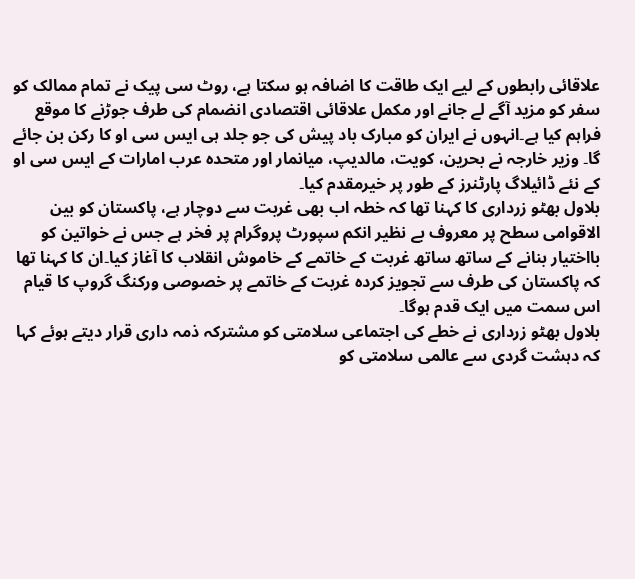علاقائی رابطوں کے لیے ایک طاقت کا اضافہ ہو سکتا ہے، روٹ سی پیک نے تمام ممالک کو سفر کو مزید آگے لے جانے اور مکمل علاقائی اقتصادی انضمام کی طرف جوڑنے کا موقع فراہم کیا ہے۔انہوں نے ایران کو مبارک باد پیش کی جو جلد ہی ایس سی او کا رکن بن جائے گا۔ وزیر خارجہ نے بحرین، کویت، مالدیپ، میانمار اور متحدہ عرب امارات کے ایس سی او کے نئے ڈائیلاگ پارٹنرز کے طور پر خیرمقدم کیا۔
بلاول بھٹو زرداری کا کہنا تھا کہ خطہ اب بھی غربت سے دوچار ہے، پاکستان کو بین الاقوامی سطح پر معروف بے نظیر انکم سپورٹ پروگرام پر فخر ہے جس نے خواتین کو بااختیار بنانے کے ساتھ ساتھ غربت کے خاتمے کے خاموش انقلاب کا آغاز کیا۔ان کا کہنا تھا کہ پاکستان کی طرف سے تجویز کردہ غربت کے خاتمے پر خصوصی ورکنگ گروپ کا قیام اس سمت میں ایک قدم ہوگا۔
بلاول بھٹو زرداری نے خطے کی اجتماعی سلامتی کو مشترکہ ذمہ داری قرار دیتے ہوئے کہا کہ دہشت گردی سے عالمی سلامتی کو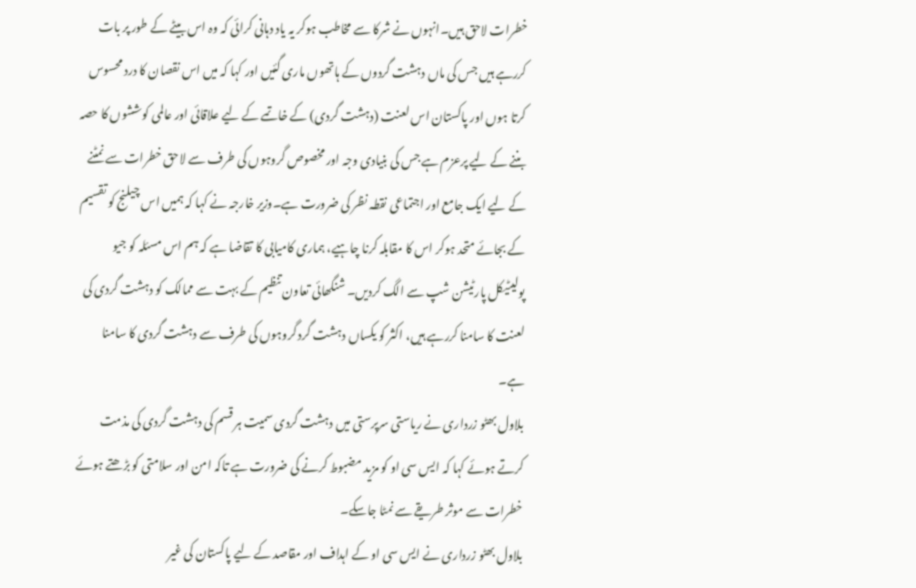خطرات لاحق ہیں۔انہوں نے شرکا سے مخاطب ہوکر یہ یاد دہانی کرائی کہ وہ اس بیٹے کے طور پر بات کررہے ہیں جس کی ماں دہشت گردوں کے ہاتھوں ماری گئیں اور کہا کہ میں اس نقصان کا درد محسوس کرتا ہوں اور پاکستان اس لعنت (دہشت گردی) کے خاتمے کے لیے علاقائی اور عالمی کوششوں کا حصہ بننے کے لیے پرعزم ہے جس کی بنیادی وجہ اور مخصوص گروہوں کی طرف سے لاحق خطرات سے نمٹنے کے لیے ایک جامع اور اجتماعی نقطہ نظر کی ضرورت ہے۔وزیر خارجہ نے کہا کہ ہمیں اس چیلنج کو تقسیم کے بجائے متحد ہوکر اس کا مقابلہ کرنا چاہیے، ہماری کامیابی کا تقاضا ہے کہ ہم اس مسئلہ کو جیو پولیٹیکل پارٹیشن شپ سے الگ کردیں۔ شنگھائی تعاون تنظیم کے بہت سے ممالک کو دہشت گردی کی لعنت کا سامنا کررہے ہیں، اکثر کو یکساں دہشت گرد گروہوں کی طرف سے دہشت گردی کا سامنا ہے۔
بلاول بھٹو زرداری نے ریاستی سرپرستی میں دہشت گردی سمیت ہر قسم کی دہشت گردی کی مذمت کرتے ہوئے کہا کہ ایس سی او کو مزید مضبوط کرنے کی ضرورت ہے تاکہ امن اور سلامتی کو بڑھتے ہوئے خطرات سے موثر طریقے سے نمٹا جاسکے۔
بلاول بھٹو زرداری نے ایس سی او کے اہداف اور مقاصد کے لیے پاکستان کی غیر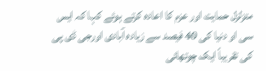متزلزل حمایت اور عزم کا اعادہ کرتے ہوئے کہا کہ ایس سی او دنیا کی 40 فیصد سے زیادہ آبادی اورجی ڈی پی کی تقریباً ایک چوتھائی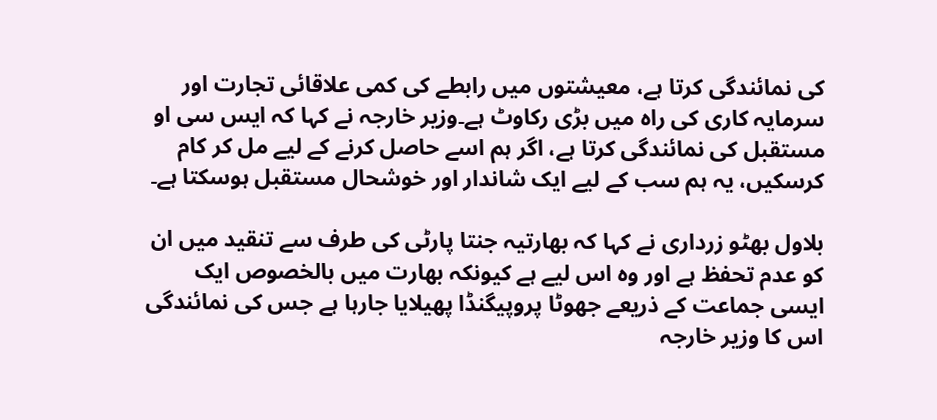کی نمائندگی کرتا ہے، معیشتوں میں رابطے کی کمی علاقائی تجارت اور سرمایہ کاری کی راہ میں بڑی رکاوٹ ہے۔وزیر خارجہ نے کہا کہ ایس سی او مستقبل کی نمائندگی کرتا ہے، اگر ہم اسے حاصل کرنے کے لیے مل کر کام کرسکیں، یہ ہم سب کے لیے ایک شاندار اور خوشحال مستقبل ہوسکتا ہے۔

بلاول بھٹو زرداری نے کہا کہ بھارتیہ جنتا پارٹی کی طرف سے تنقید میں ان کو عدم تحفظ ہے اور وہ اس لیے ہے کیونکہ بھارت میں بالخصوص ایک ایسی جماعت کے ذریعے جھوٹا پروپیگنڈا پھیلایا جارہا ہے جس کی نمائندگی اس کا وزیر خارجہ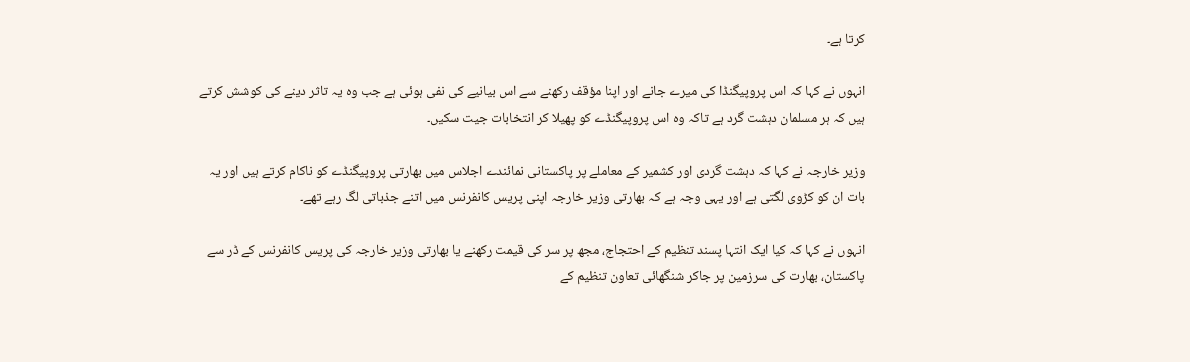کرتا ہے۔

انہوں نے کہا کہ اس پروپیگنڈا کی میرے جانے اور اپنا مؤقف رکھنے سے اس بیانیے کی نفی ہوئی ہے جب وہ یہ تاثر دینے کی کوشش کرتے ہیں کہ ہر مسلمان دہشت گرد ہے تاکہ وہ اس پروپیگنڈے کو پھیلا کر انتخابات جیت سکیں۔

وزیر خارجہ نے کہا کہ دہشت گردی اور کشمیر کے معاملے پر پاکستانی نمائندے اجلاس میں بھارتی پروپیگنڈے کو ناکام کرتے ہیں اور یہ بات ان کو کڑوی لگتی ہے اور یہی وجہ ہے کہ بھارتی وزیر خارجہ اپنی پریس کانفرنس میں اتنے جذباتی لگ رہے تھے۔

انہوں نے کہا کہ کیا ایک انتہا پسند تنظیم کے احتجاج، مجھ پر سر کی قیمت رکھنے یا بھارتی وزیر خارجہ کی پریس کانفرنس کے ڈر سے پاکستان، بھارت کی سرزمین پر جاکر شنگھائی تعاون تنظیم کے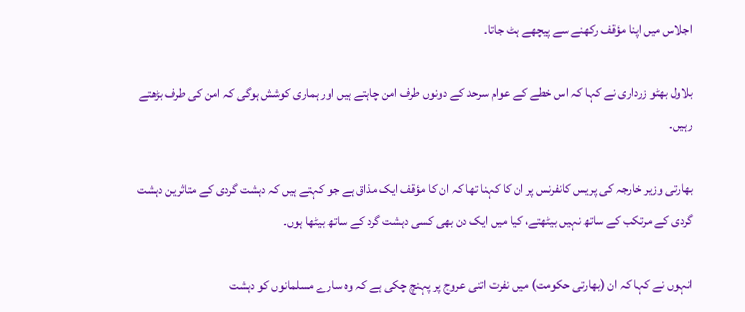اجلاس میں اپنا مؤقف رکھنے سے پیچھے ہٹ جاتا۔

بلاول بھٹو زرداری نے کہا کہ اس خطے کے عوام سرحد کے دونوں طرف امن چاہتے ہیں اور ہماری کوشش ہوگی کہ امن کی طرف بڑھتے رہیں۔

بھارتی وزیر خارجہ کی پریس کانفرنس پر ان کا کہنا تھا کہ ان کا مؤقف ایک مذاق ہے جو کہتے ہیں کہ دہشت گردی کے متاثرین دہشت گردی کے مرتکب کے ساتھ نہیں بیٹھتے، کیا میں ایک دن بھی کسی دہشت گرد کے ساتھ بیٹھا ہوں۔

انہوں نے کہا کہ ان (بھارتی حکومت) میں نفرت اتنی عروج پر پہنچ چکی ہے کہ وہ سارے مسلمانوں کو دہشت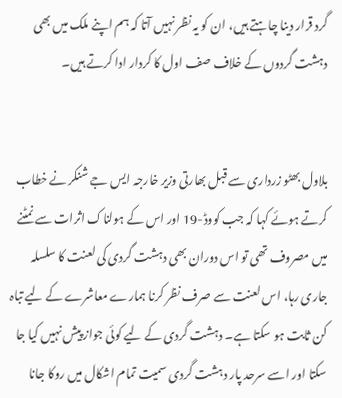گرد قرار دینا چاہتے ہیں، ان کو یہ نظر نہیں آتا کہ ہم اپنے ملک میں بھی دہشت گردوں کے خلاف صف اول کا کردار ادا کرتے ہیں۔


بلاول بھٹو زرداری سے قبل بھارتی وزیر خارجہ ایس جے شنکر نے خطاب کرتے ہوئے کہا کہ جب کووڈ-19 اور اس کے ہولناک اثرات سے نمٹنے میں مصروف تھی تو اس دوران بھی دہشت گردی کی لعنت کا سلسلہ جاری رہا، اس لعنت سے صرف نظر کرنا ہمارے معاشرے کے لیے تباہ کن ثابت ہو سکتا ہے۔ دہشت گردی کے لیے کوئی جواز پیش نہیں کیا جا سکتا اور اسے سرحد پار دہشت گردی سمیت تمام اشکال میں روکا جانا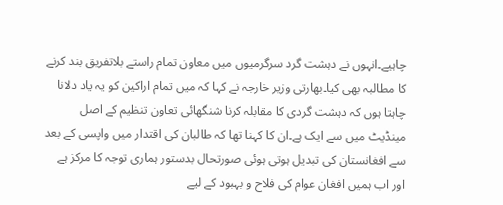چاہیے۔انہوں نے دہشت گرد سرگرمیوں میں معاون تمام راستے بلاتفریق بند کرنے کا مطالبہ بھی کیا۔بھارتی وزیر خارجہ نے کہا کہ میں تمام اراکین کو یہ یاد دلانا چاہتا ہوں کہ دہشت گردی کا مقابلہ کرنا شنگھائی تعاون تنظیم کے اصل مینڈیٹ میں سے ایک ہے۔ان کا کہنا تھا کہ طالبان کی اقتدار میں واپسی کے بعد سے افغانستان کی تبدیل ہوتی ہوئی صورتحال بدستور ہماری توجہ کا مرکز ہے اور اب ہمیں افغان عوام کی فلاح و بہبود کے لیے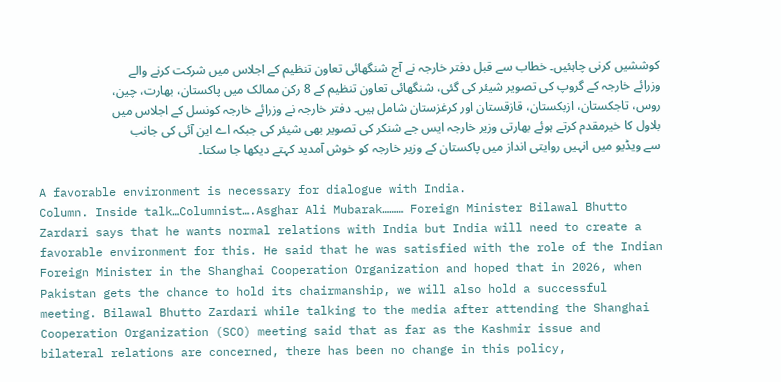کوششیں کرنی چاہئیں۔ خطاب سے قبل دفتر خارجہ نے آج شنگھائی تعاون تنظیم کے اجلاس میں شرکت کرنے والے وزرائے خارجہ کے گروپ کی تصویر شیئر کی گئی، شنگھائی تعاون تنظیم کے 8 رکن ممالک میں پاکستان، بھارت، چین، روس، تاجکستان، ازبکستان، قازقستان اور کرغزستان شامل ہیں۔ دفتر خارجہ نے وزرائے خارجہ کونسل کے اجلاس میں بلاول کا خیرمقدم کرتے ہوئے بھارتی وزیر خارجہ ایس جے شنکر کی تصویر بھی شیئر کی جبکہ اے این آئی کی جانب سے ویڈیو میں انہیں روایتی انداز میں پاکستان کے وزیر خارجہ کو خوش آمدید کہتے دیکھا جا سکتا۔

A favorable environment is necessary for dialogue with India.
Column. Inside talk…Columnist….Asghar Ali Mubarak……… Foreign Minister Bilawal Bhutto Zardari says that he wants normal relations with India but India will need to create a favorable environment for this. He said that he was satisfied with the role of the Indian Foreign Minister in the Shanghai Cooperation Organization and hoped that in 2026, when Pakistan gets the chance to hold its chairmanship, we will also hold a successful meeting. Bilawal Bhutto Zardari while talking to the media after attending the Shanghai Cooperation Organization (SCO) meeting said that as far as the Kashmir issue and bilateral relations are concerned, there has been no change in this policy,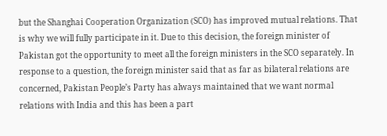but the Shanghai Cooperation Organization (SCO) has improved mutual relations. That is why we will fully participate in it. Due to this decision, the foreign minister of Pakistan got the opportunity to meet all the foreign ministers in the SCO separately. In response to a question, the foreign minister said that as far as bilateral relations are concerned, Pakistan People’s Party has always maintained that we want normal relations with India and this has been a part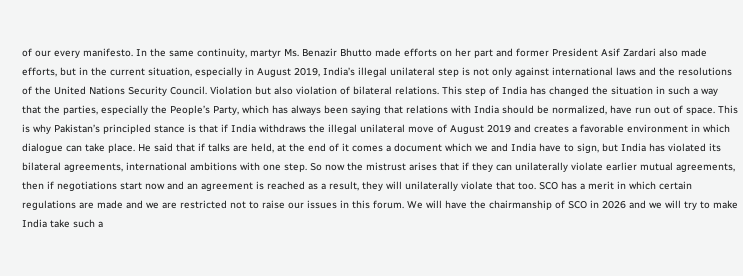of our every manifesto. In the same continuity, martyr Ms. Benazir Bhutto made efforts on her part and former President Asif Zardari also made efforts, but in the current situation, especially in August 2019, India’s illegal unilateral step is not only against international laws and the resolutions of the United Nations Security Council. Violation but also violation of bilateral relations. This step of India has changed the situation in such a way that the parties, especially the People’s Party, which has always been saying that relations with India should be normalized, have run out of space. This is why Pakistan’s principled stance is that if India withdraws the illegal unilateral move of August 2019 and creates a favorable environment in which dialogue can take place. He said that if talks are held, at the end of it comes a document which we and India have to sign, but India has violated its bilateral agreements, international ambitions with one step. So now the mistrust arises that if they can unilaterally violate earlier mutual agreements, then if negotiations start now and an agreement is reached as a result, they will unilaterally violate that too. SCO has a merit in which certain regulations are made and we are restricted not to raise our issues in this forum. We will have the chairmanship of SCO in 2026 and we will try to make India take such a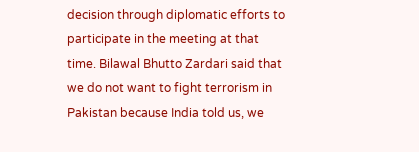decision through diplomatic efforts to participate in the meeting at that time. Bilawal Bhutto Zardari said that we do not want to fight terrorism in Pakistan because India told us, we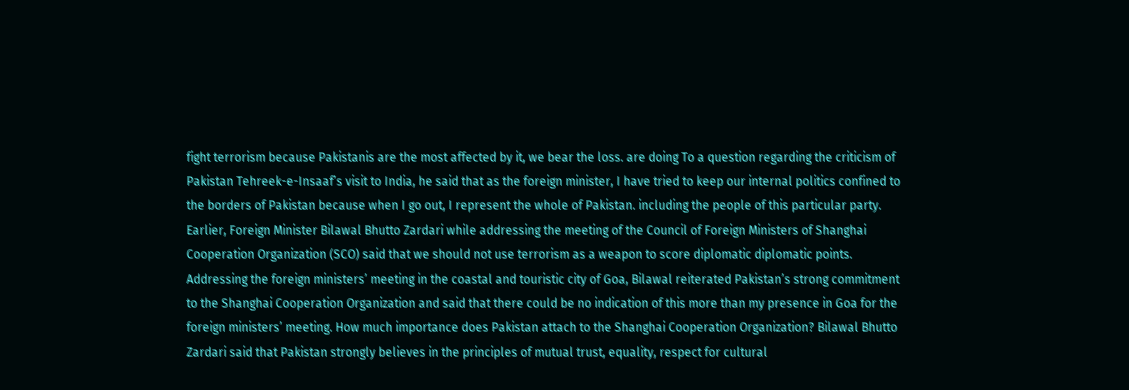fight terrorism because Pakistanis are the most affected by it, we bear the loss. are doing To a question regarding the criticism of Pakistan Tehreek-e-Insaaf’s visit to India, he said that as the foreign minister, I have tried to keep our internal politics confined to the borders of Pakistan because when I go out, I represent the whole of Pakistan. including the people of this particular party. Earlier, Foreign Minister Bilawal Bhutto Zardari while addressing the meeting of the Council of Foreign Ministers of Shanghai Cooperation Organization (SCO) said that we should not use terrorism as a weapon to score diplomatic diplomatic points. Addressing the foreign ministers’ meeting in the coastal and touristic city of Goa, Bilawal reiterated Pakistan’s strong commitment to the Shanghai Cooperation Organization and said that there could be no indication of this more than my presence in Goa for the foreign ministers’ meeting. How much importance does Pakistan attach to the Shanghai Cooperation Organization? Bilawal Bhutto Zardari said that Pakistan strongly believes in the principles of mutual trust, equality, respect for cultural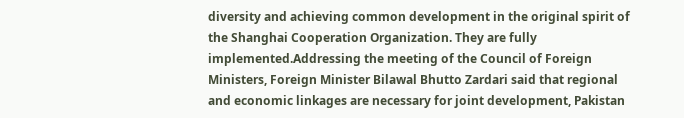diversity and achieving common development in the original spirit of the Shanghai Cooperation Organization. They are fully implemented.Addressing the meeting of the Council of Foreign Ministers, Foreign Minister Bilawal Bhutto Zardari said that regional and economic linkages are necessary for joint development, Pakistan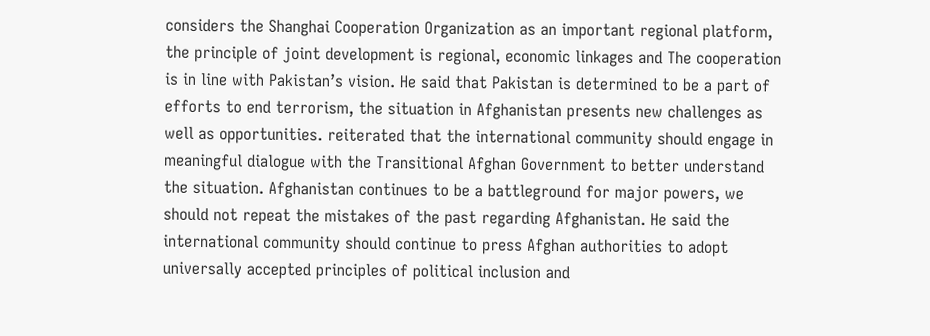considers the Shanghai Cooperation Organization as an important regional platform, the principle of joint development is regional, economic linkages and The cooperation is in line with Pakistan’s vision. He said that Pakistan is determined to be a part of efforts to end terrorism, the situation in Afghanistan presents new challenges as well as opportunities. reiterated that the international community should engage in meaningful dialogue with the Transitional Afghan Government to better understand the situation. Afghanistan continues to be a battleground for major powers, we should not repeat the mistakes of the past regarding Afghanistan. He said the international community should continue to press Afghan authorities to adopt universally accepted principles of political inclusion and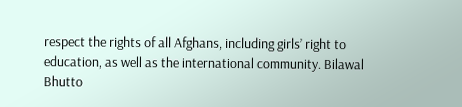respect the rights of all Afghans, including girls’ right to education, as well as the international community. Bilawal Bhutto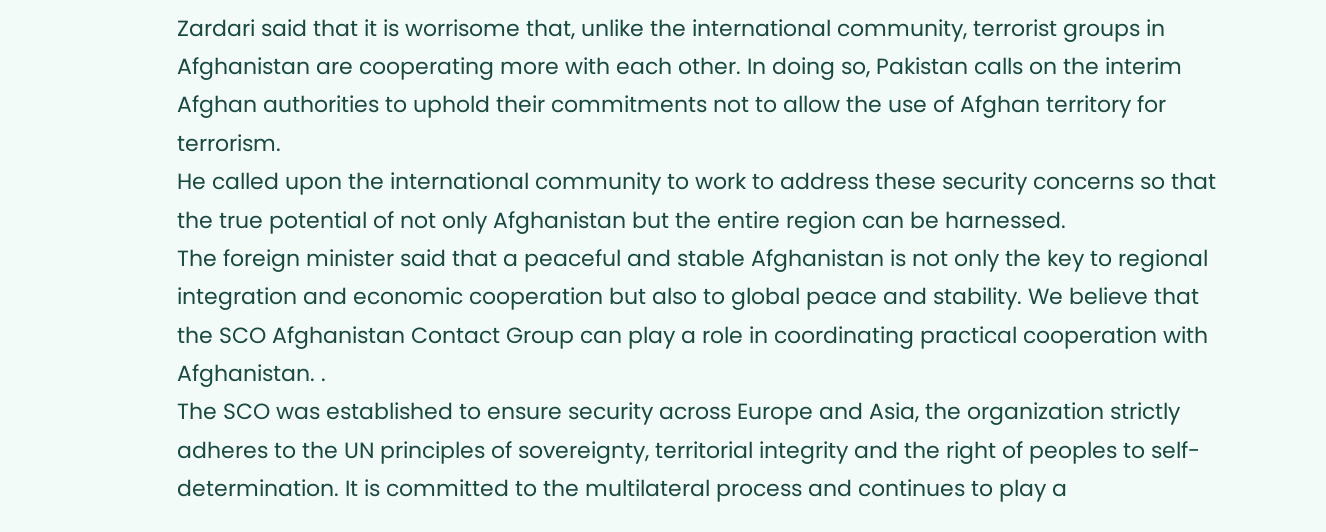Zardari said that it is worrisome that, unlike the international community, terrorist groups in Afghanistan are cooperating more with each other. In doing so, Pakistan calls on the interim Afghan authorities to uphold their commitments not to allow the use of Afghan territory for terrorism.
He called upon the international community to work to address these security concerns so that the true potential of not only Afghanistan but the entire region can be harnessed.
The foreign minister said that a peaceful and stable Afghanistan is not only the key to regional integration and economic cooperation but also to global peace and stability. We believe that the SCO Afghanistan Contact Group can play a role in coordinating practical cooperation with Afghanistan. .
The SCO was established to ensure security across Europe and Asia, the organization strictly adheres to the UN principles of sovereignty, territorial integrity and the right of peoples to self-determination. It is committed to the multilateral process and continues to play a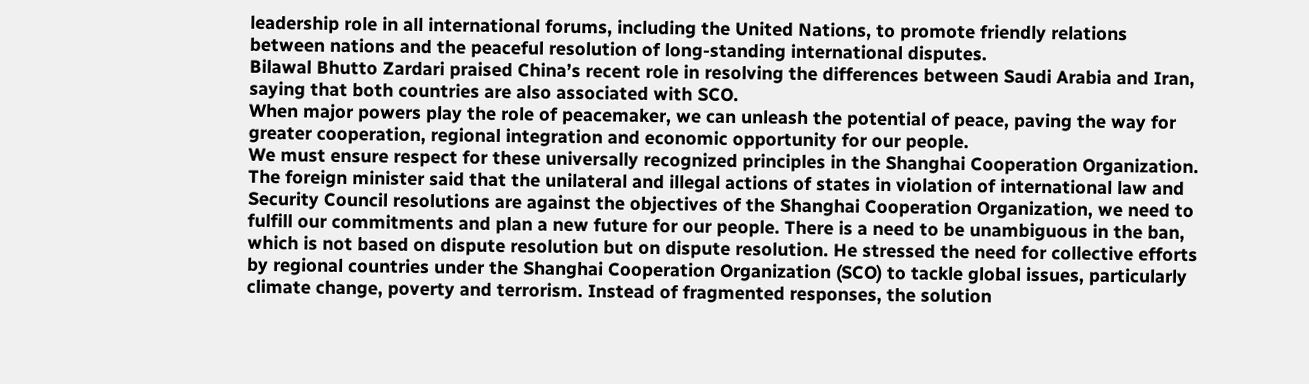leadership role in all international forums, including the United Nations, to promote friendly relations between nations and the peaceful resolution of long-standing international disputes.
Bilawal Bhutto Zardari praised China’s recent role in resolving the differences between Saudi Arabia and Iran, saying that both countries are also associated with SCO.
When major powers play the role of peacemaker, we can unleash the potential of peace, paving the way for greater cooperation, regional integration and economic opportunity for our people.
We must ensure respect for these universally recognized principles in the Shanghai Cooperation Organization. The foreign minister said that the unilateral and illegal actions of states in violation of international law and Security Council resolutions are against the objectives of the Shanghai Cooperation Organization, we need to fulfill our commitments and plan a new future for our people. There is a need to be unambiguous in the ban, which is not based on dispute resolution but on dispute resolution. He stressed the need for collective efforts by regional countries under the Shanghai Cooperation Organization (SCO) to tackle global issues, particularly climate change, poverty and terrorism. Instead of fragmented responses, the solution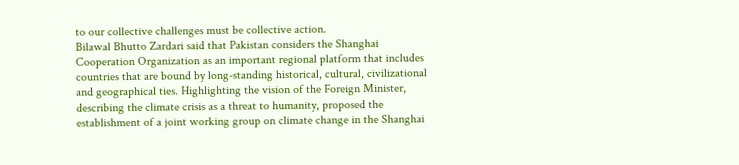to our collective challenges must be collective action.
Bilawal Bhutto Zardari said that Pakistan considers the Shanghai Cooperation Organization as an important regional platform that includes countries that are bound by long-standing historical, cultural, civilizational and geographical ties. Highlighting the vision of the Foreign Minister, describing the climate crisis as a threat to humanity, proposed the establishment of a joint working group on climate change in the Shanghai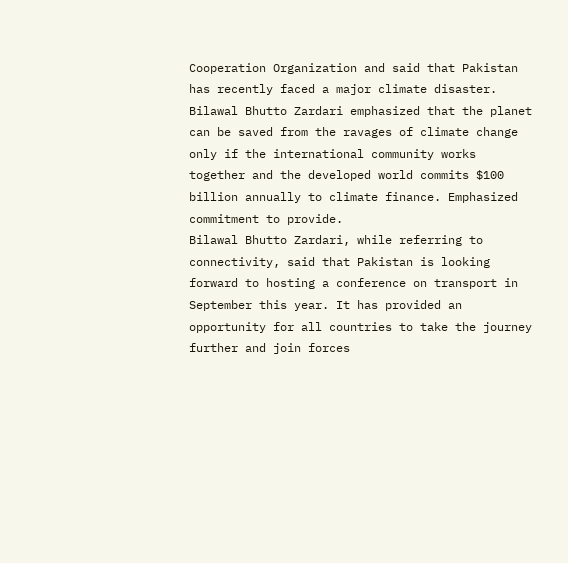Cooperation Organization and said that Pakistan has recently faced a major climate disaster. Bilawal Bhutto Zardari emphasized that the planet can be saved from the ravages of climate change only if the international community works together and the developed world commits $100 billion annually to climate finance. Emphasized commitment to provide.
Bilawal Bhutto Zardari, while referring to connectivity, said that Pakistan is looking forward to hosting a conference on transport in September this year. It has provided an opportunity for all countries to take the journey further and join forces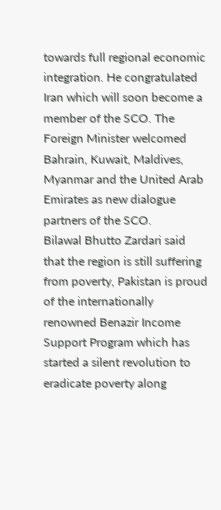towards full regional economic integration. He congratulated Iran which will soon become a member of the SCO. The Foreign Minister welcomed Bahrain, Kuwait, Maldives, Myanmar and the United Arab Emirates as new dialogue partners of the SCO.
Bilawal Bhutto Zardari said that the region is still suffering from poverty, Pakistan is proud of the internationally renowned Benazir Income Support Program which has started a silent revolution to eradicate poverty along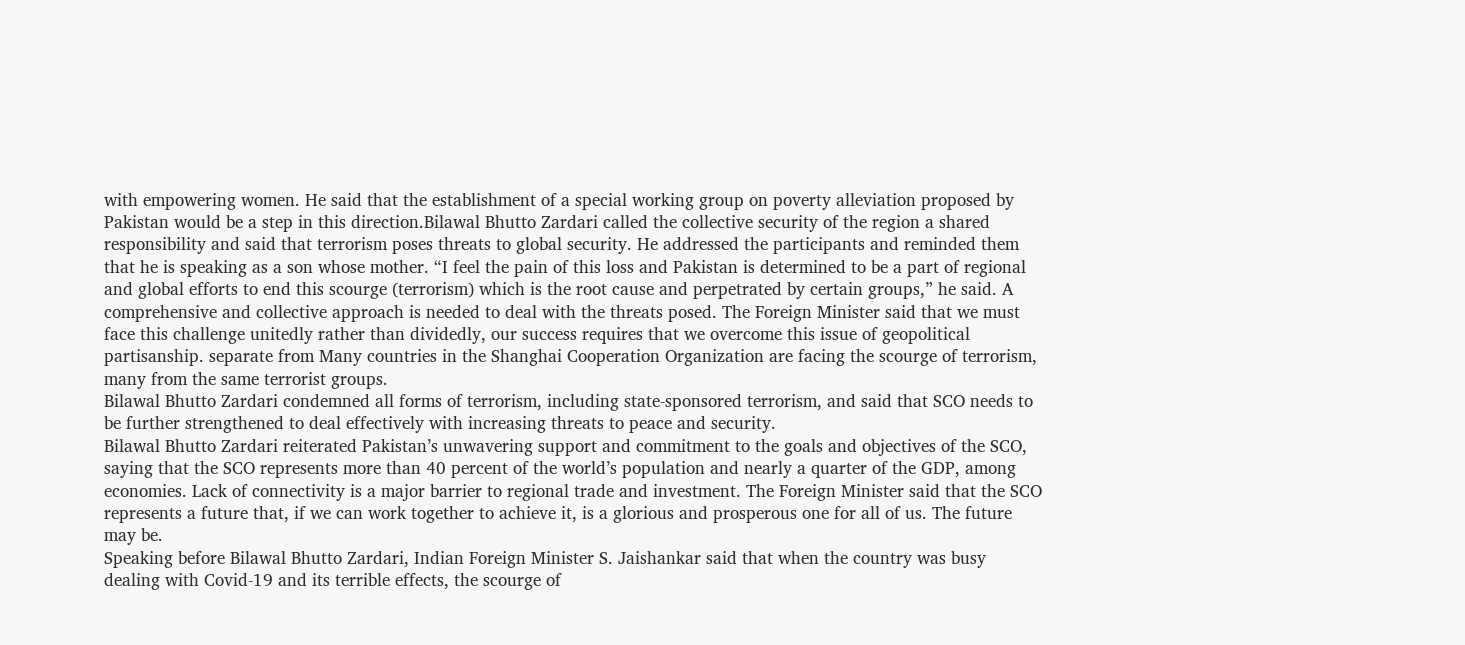with empowering women. He said that the establishment of a special working group on poverty alleviation proposed by Pakistan would be a step in this direction.Bilawal Bhutto Zardari called the collective security of the region a shared responsibility and said that terrorism poses threats to global security. He addressed the participants and reminded them that he is speaking as a son whose mother. “I feel the pain of this loss and Pakistan is determined to be a part of regional and global efforts to end this scourge (terrorism) which is the root cause and perpetrated by certain groups,” he said. A comprehensive and collective approach is needed to deal with the threats posed. The Foreign Minister said that we must face this challenge unitedly rather than dividedly, our success requires that we overcome this issue of geopolitical partisanship. separate from Many countries in the Shanghai Cooperation Organization are facing the scourge of terrorism, many from the same terrorist groups.
Bilawal Bhutto Zardari condemned all forms of terrorism, including state-sponsored terrorism, and said that SCO needs to be further strengthened to deal effectively with increasing threats to peace and security.
Bilawal Bhutto Zardari reiterated Pakistan’s unwavering support and commitment to the goals and objectives of the SCO, saying that the SCO represents more than 40 percent of the world’s population and nearly a quarter of the GDP, among economies. Lack of connectivity is a major barrier to regional trade and investment. The Foreign Minister said that the SCO represents a future that, if we can work together to achieve it, is a glorious and prosperous one for all of us. The future may be.
Speaking before Bilawal Bhutto Zardari, Indian Foreign Minister S. Jaishankar said that when the country was busy dealing with Covid-19 and its terrible effects, the scourge of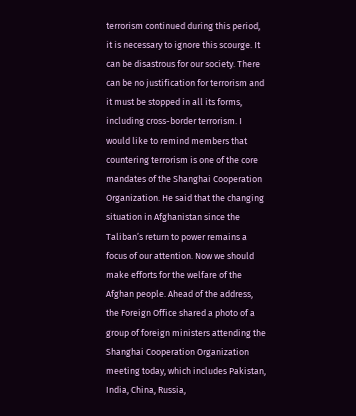terrorism continued during this period, it is necessary to ignore this scourge. It can be disastrous for our society. There can be no justification for terrorism and it must be stopped in all its forms, including cross-border terrorism. I would like to remind members that countering terrorism is one of the core mandates of the Shanghai Cooperation Organization. He said that the changing situation in Afghanistan since the Taliban’s return to power remains a focus of our attention. Now we should make efforts for the welfare of the Afghan people. Ahead of the address, the Foreign Office shared a photo of a group of foreign ministers attending the Shanghai Cooperation Organization meeting today, which includes Pakistan, India, China, Russia,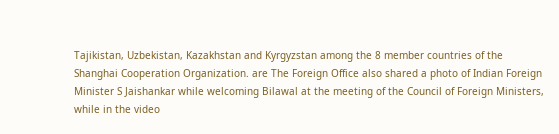Tajikistan, Uzbekistan, Kazakhstan and Kyrgyzstan among the 8 member countries of the Shanghai Cooperation Organization. are The Foreign Office also shared a photo of Indian Foreign Minister S Jaishankar while welcoming Bilawal at the meeting of the Council of Foreign Ministers, while in the video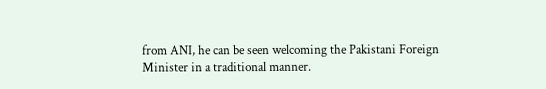from ANI, he can be seen welcoming the Pakistani Foreign Minister in a traditional manner.